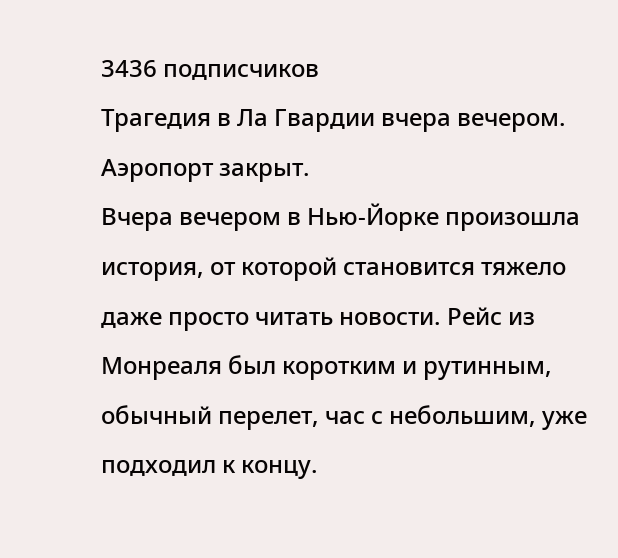3436 подписчиков
Трагедия в Ла Гвардии вчера вечером. Аэропорт закрыт.
Вчера вечером в Нью-Йорке произошла история, от которой становится тяжело даже просто читать новости. Рейс из Монреаля был коротким и рутинным, обычный перелет, час с небольшим, уже подходил к концу.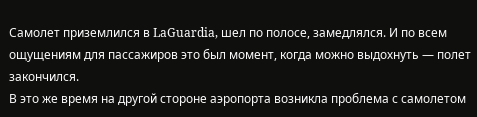Самолет приземлился в LaGuardia, шел по полосе, замедлялся. И по всем ощущениям для пассажиров это был момент, когда можно выдохнуть — полет закончился.
В это же время на другой стороне аэропорта возникла проблема с самолетом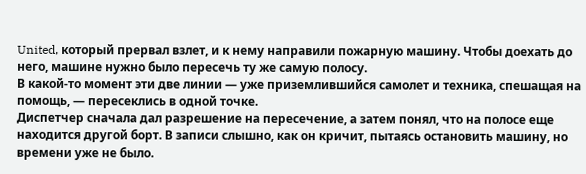United, который прервал взлет, и к нему направили пожарную машину. Чтобы доехать до него, машине нужно было пересечь ту же самую полосу.
В какой-то момент эти две линии — уже приземлившийся самолет и техника, спешащая на помощь, — пересеклись в одной точке.
Диспетчер сначала дал разрешение на пересечение, а затем понял, что на полосе еще находится другой борт. В записи слышно, как он кричит, пытаясь остановить машину, но времени уже не было.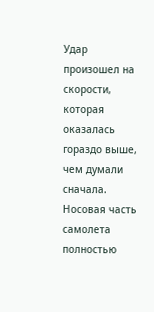Удар произошел на скорости, которая оказалась гораздо выше, чем думали сначала. Носовая часть самолета полностью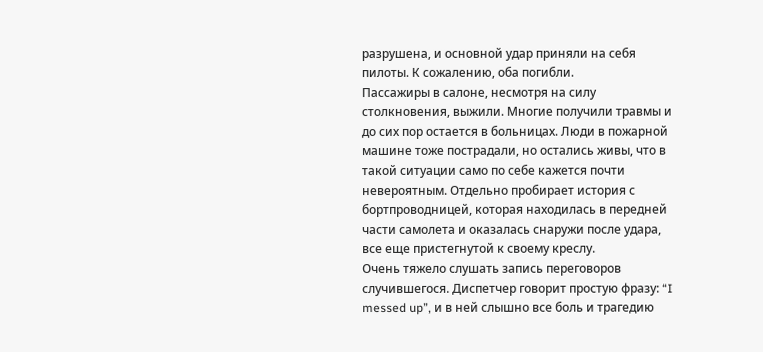разрушена, и основной удар приняли на себя пилоты. К сожалению, оба погибли.
Пассажиры в салоне, несмотря на силу столкновения, выжили. Многие получили травмы и до сих пор остается в больницах. Люди в пожарной машине тоже пострадали, но остались живы, что в такой ситуации само по себе кажется почти невероятным. Отдельно пробирает история с бортпроводницей, которая находилась в передней части самолета и оказалась снаружи после удара, все еще пристегнутой к своему креслу.
Очень тяжело слушать запись переговоров случившегося. Диспетчер говорит простую фразу: “I messed up”, и в ней слышно все боль и трагедию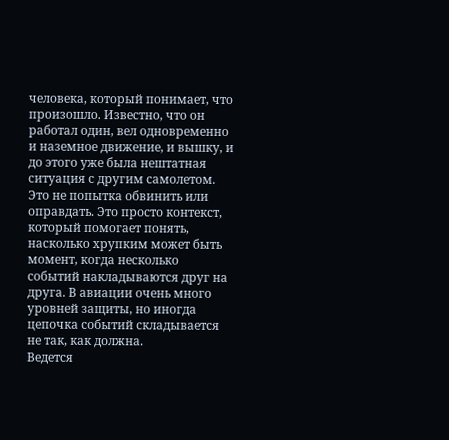человека, который понимает, что произошло. Известно, что он работал один, вел одновременно и наземное движение, и вышку, и до этого уже была нештатная ситуация с другим самолетом. Это не попытка обвинить или оправдать. Это просто контекст, который помогает понять, насколько хрупким может быть момент, когда несколько событий накладываются друг на друга. В авиации очень много уровней защиты, но иногда цепочка событий складывается не так, как должна.
Ведется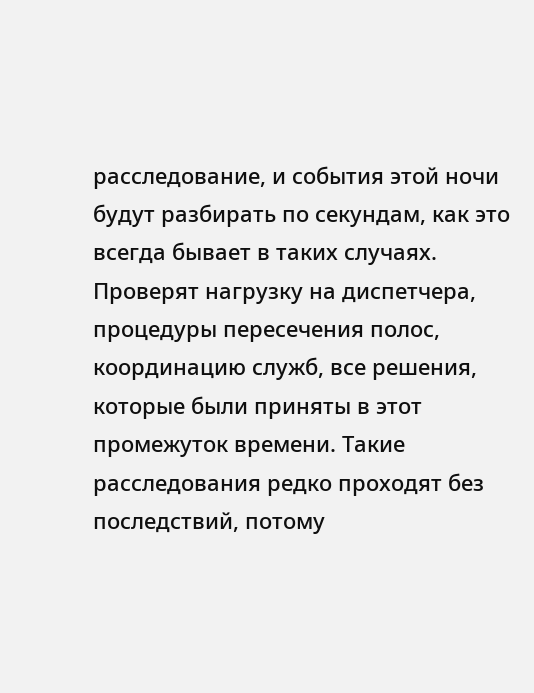расследование, и события этой ночи будут разбирать по секундам, как это всегда бывает в таких случаях. Проверят нагрузку на диспетчера, процедуры пересечения полос, координацию служб, все решения, которые были приняты в этот промежуток времени. Такие расследования редко проходят без последствий, потому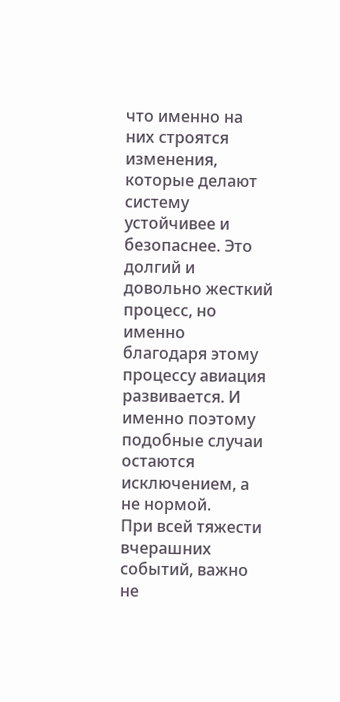что именно на них строятся изменения, которые делают систему устойчивее и безопаснее. Это долгий и довольно жесткий процесс, но именно благодаря этому процессу авиация развивается. И именно поэтому подобные случаи остаются исключением, а не нормой.
При всей тяжести вчерашних событий, важно не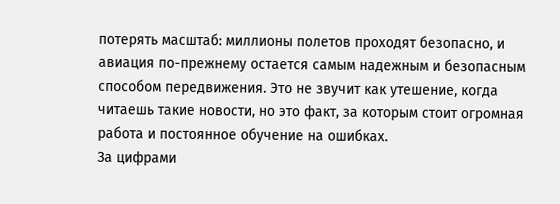потерять масштаб: миллионы полетов проходят безопасно, и авиация по-прежнему остается самым надежным и безопасным способом передвижения. Это не звучит как утешение, когда читаешь такие новости, но это факт, за которым стоит огромная работа и постоянное обучение на ошибках.
За цифрами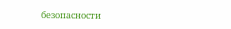безопасности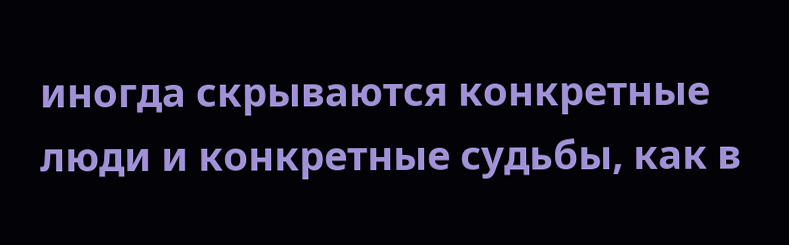иногда скрываются конкретные люди и конкретные судьбы, как в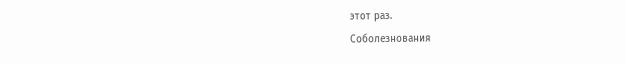этот раз.
Соболезнования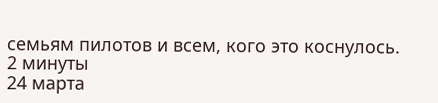семьям пилотов и всем, кого это коснулось.
2 минуты
24 марта